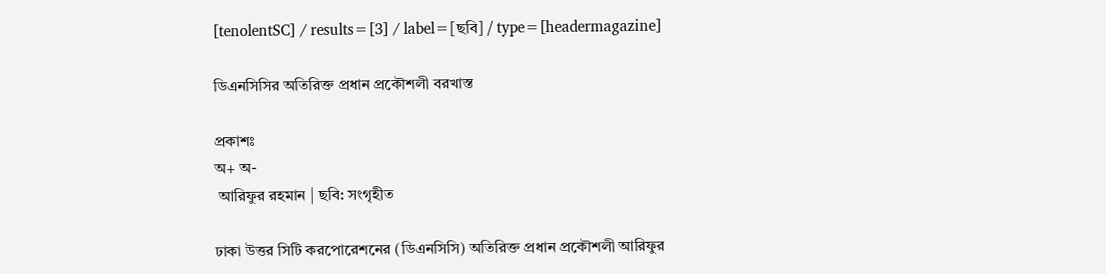[tenolentSC] / results=[3] / label=[ছবি] / type=[headermagazine]

ডিএনসিসির অতিরিক্ত প্রধান প্রকৌশলী বরখাস্ত

প্রকাশঃ
অ+ অ-
 আরিফুর রহমান | ছবি: সংগৃহীত

ঢাকা উত্তর সিটি করপোরেশনের (ডিএনসিসি) অতিরিক্ত প্রধান প্রকৌশলী আরিফুর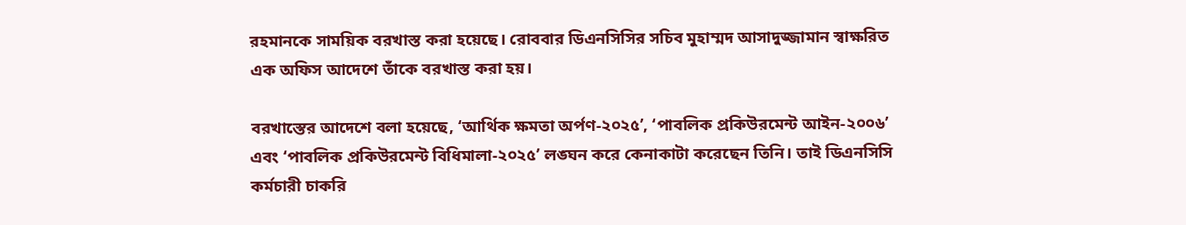রহমানকে সাময়িক বরখাস্ত করা হয়েছে। রোববার ডিএনসিসির সচিব মুহাম্মদ আসাদুজ্জামান স্বাক্ষরিত এক অফিস আদেশে তাঁকে বরখাস্ত করা হয়।

বরখাস্তের আদেশে বলা হয়েছে, ‘আর্থিক ক্ষমতা অর্পণ-২০২৫’, ‘পাবলিক প্রকিউরমেন্ট আইন-২০০৬’ এবং ‘পাবলিক প্রকিউরমেন্ট বিধিমালা-২০২৫’ লঙ্ঘন করে কেনাকাটা করেছেন তিনি। তাই ডিএনসিসি কর্মচারী চাকরি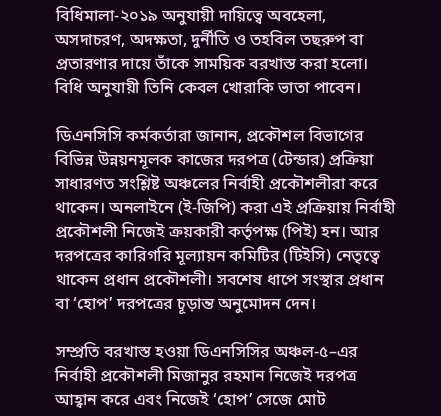বিধিমালা-২০১৯ অনুযায়ী দায়িত্বে অবহেলা, অসদাচরণ, অদক্ষতা, দুর্নীতি ও তহবিল তছরুপ বা প্রতারণার দায়ে তাঁকে সাময়িক বরখাস্ত করা হলো। বিধি অনুযায়ী তিনি কেবল খোরাকি ভাতা পাবেন।

ডিএনসিসি কর্মকর্তারা জানান, প্রকৌশল বিভাগের বিভিন্ন উন্নয়নমূলক কাজের দরপত্র (টেন্ডার) প্রক্রিয়া সাধারণত সংশ্লিষ্ট অঞ্চলের নির্বাহী প্রকৌশলীরা করে থাকেন। অনলাইনে (ই-জিপি) করা এই প্রক্রিয়ায় নির্বাহী প্রকৌশলী নিজেই ক্রয়কারী কর্তৃপক্ষ (পিই) হন। আর দরপত্রের কারিগরি মূল্যায়ন কমিটির (টিইসি) নেতৃত্বে থাকেন প্রধান প্রকৌশলী। সবশেষ ধাপে সংস্থার প্রধান বা ‘হোপ’ দরপত্রের চূড়ান্ত অনুমোদন দেন।

সম্প্রতি বরখাস্ত হওয়া ডিএনসিসির অঞ্চল-৫–এর নির্বাহী প্রকৌশলী মিজানুর রহমান নিজেই দরপত্র আহ্বান করে এবং নিজেই ‘হোপ’ সেজে মোট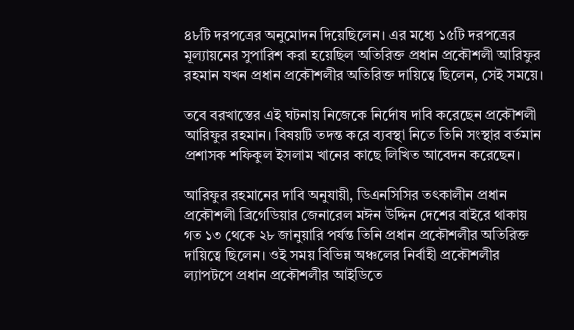৪৮টি দরপত্রের অনুমোদন দিয়েছিলেন। এর মধ্যে ১৫টি দরপত্রের মূল্যায়নের সুপারিশ করা হয়েছিল অতিরিক্ত প্রধান প্রকৌশলী আরিফুর রহমান যখন প্রধান প্রকৌশলীর অতিরিক্ত দায়িত্বে ছিলেন, সেই সময়ে।

তবে বরখাস্তের এই ঘটনায় নিজেকে নির্দোষ দাবি করেছেন প্রকৌশলী আরিফুর রহমান। বিষয়টি তদন্ত করে ব্যবস্থা নিতে তিনি সংস্থার বর্তমান প্রশাসক শফিকুল ইসলাম খানের কাছে লিখিত আবেদন করেছেন।

আরিফুর রহমানের দাবি অনুযায়ী, ডিএনসিসির তৎকালীন প্রধান প্রকৌশলী ব্রিগেডিয়ার জেনারেল মঈন উদ্দিন দেশের বাইরে থাকায় গত ১৩ থেকে ২৮ জানুয়ারি পর্যন্ত তিনি প্রধান প্রকৌশলীর অতিরিক্ত দায়িত্বে ছিলেন। ওই সময় বিভিন্ন অঞ্চলের নির্বাহী প্রকৌশলীর ল্যাপটপে প্রধান প্রকৌশলীর আইডিতে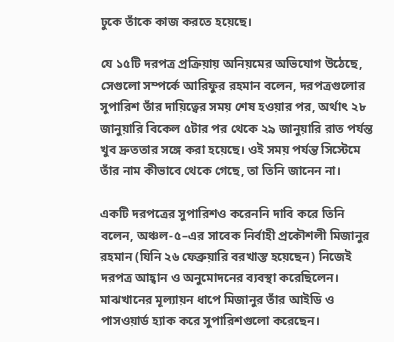ঢুকে তাঁকে কাজ করতে হয়েছে।

যে ১৫টি দরপত্র প্রক্রিয়ায় অনিয়মের অভিযোগ উঠেছে, সেগুলো সম্পর্কে আরিফুর রহমান বলেন, দরপত্রগুলোর সুপারিশ তাঁর দায়িত্বের সময় শেষ হওয়ার পর, অর্থাৎ ২৮ জানুয়ারি বিকেল ৫টার পর থেকে ২৯ জানুয়ারি রাত পর্যন্ত খুব দ্রুততার সঙ্গে করা হয়েছে। ওই সময় পর্যন্ত সিস্টেমে তাঁর নাম কীভাবে থেকে গেছে, তা তিনি জানেন না।

একটি দরপত্রের সুপারিশও করেননি দাবি করে তিনি বলেন, অঞ্চল-৫–এর সাবেক নির্বাহী প্রকৌশলী মিজানুর রহমান (যিনি ২৬ ফেব্রুয়ারি বরখাস্ত হয়েছেন) নিজেই দরপত্র আহ্বান ও অনুমোদনের ব্যবস্থা করেছিলেন। মাঝখানের মূল্যায়ন ধাপে মিজানুর তাঁর আইডি ও পাসওয়ার্ড হ্যাক করে সুপারিশগুলো করেছেন।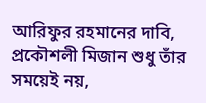আরিফুর রহমানের দাবি, প্রকৌশলী মিজান শুধু তাঁর সময়েই নয়,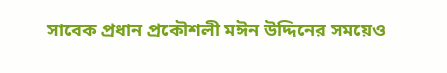সাবেক প্রধান প্রকৌশলী মঈন উদ্দিনের সময়েও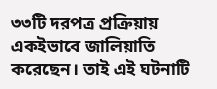৩৩টি দরপত্র প্রক্রিয়ায় একইভাবে জালিয়াতি করেছেন। তাই এই ঘটনাটি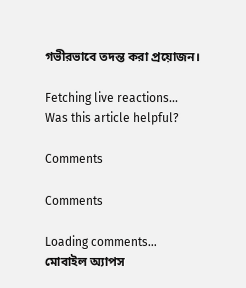গভীরভাবে তদন্ত করা প্রয়োজন।

Fetching live reactions...
Was this article helpful?

Comments

Comments

Loading comments…
মোবাইল অ্যাপস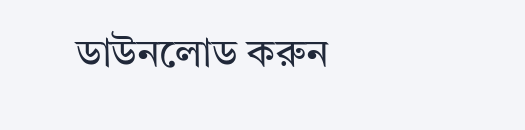ডাউনলোড করুন